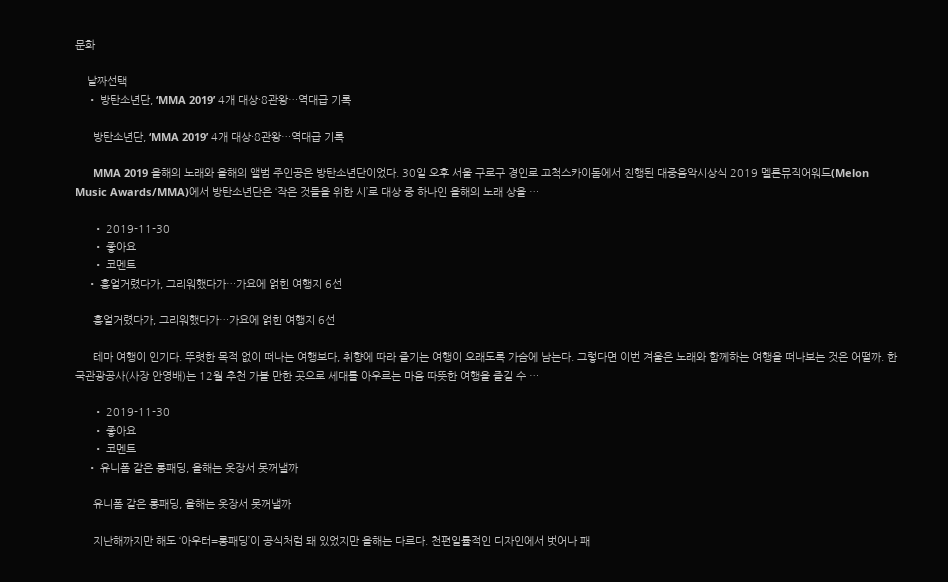문화

    날짜선택
    • 방탄소년단, ‘MMA 2019’ 4개 대상·8관왕…역대급 기록

      방탄소년단, ‘MMA 2019’ 4개 대상·8관왕…역대급 기록

      MMA 2019 올해의 노래와 올해의 앨범 주인공은 방탄소년단이었다. 30일 오후 서울 구로구 경인로 고척스카이돔에서 진행된 대중음악시상식 2019 멜론뮤직어워드(Melon Music Awards/MMA)에서 방탄소년단은 ‘작은 것들을 위한 시’로 대상 중 하나인 올해의 노래 상을 …

      • 2019-11-30
      • 좋아요
      • 코멘트
    • 흥얼거렸다가, 그리워했다가…가요에 얽힌 여행지 6선

      흥얼거렸다가, 그리워했다가…가요에 얽힌 여행지 6선

      테마 여행이 인기다. 뚜렷한 목적 없이 떠나는 여행보다, 취향에 따라 즐기는 여행이 오래도록 가슴에 남는다. 그렇다면 이번 겨울은 노래와 함께하는 여행을 떠나보는 것은 어떨까. 한국관광공사(사장 안영배)는 12월 추천 가볼 만한 곳으로 세대를 아우르는 마음 따뜻한 여행을 즐길 수 …

      • 2019-11-30
      • 좋아요
      • 코멘트
    • 유니폼 같은 롱패딩, 올해는 옷장서 못꺼낼까

      유니폼 같은 롱패딩, 올해는 옷장서 못꺼낼까

      지난해까지만 해도 ‘아우터=롱패딩’이 공식처럼 돼 있었지만 올해는 다르다. 천편일률적인 디자인에서 벗어나 패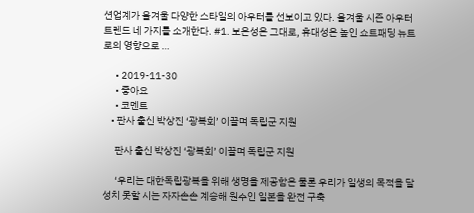션업계가 올겨울 다양한 스타일의 아우터를 선보이고 있다. 올겨울 시즌 아우터 트렌드 네 가지를 소개한다. #1. 보온성은 그대로, 휴대성은 높인 쇼트패딩 뉴트로의 영향으로 …

      • 2019-11-30
      • 좋아요
      • 코멘트
    • 판사 출신 박상진 ‘광복회’ 이끌며 독립군 지원

      판사 출신 박상진 ‘광복회’ 이끌며 독립군 지원

      ‘우리는 대한독립광복을 위해 생명을 제공함은 물론 우리가 일생의 목적을 달성치 못할 시는 자자손손 계승해 원수인 일본을 완전 구축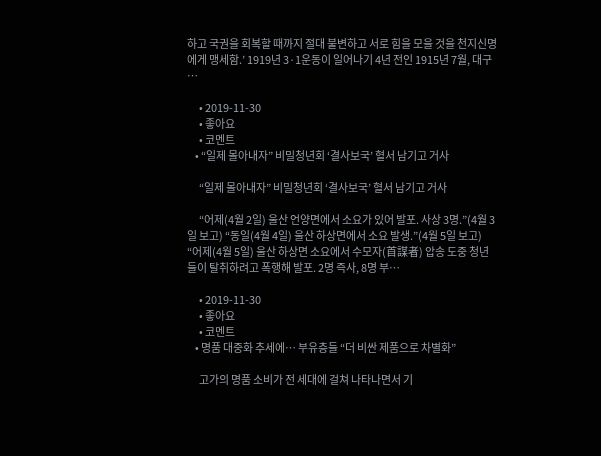하고 국권을 회복할 때까지 절대 불변하고 서로 힘을 모을 것을 천지신명에게 맹세함.’ 1919년 3·1운동이 일어나기 4년 전인 1915년 7월, 대구 …

      • 2019-11-30
      • 좋아요
      • 코멘트
    • “일제 몰아내자” 비밀청년회 ‘결사보국’ 혈서 남기고 거사

      “일제 몰아내자” 비밀청년회 ‘결사보국’ 혈서 남기고 거사

      “어제(4월 2일) 울산 언양면에서 소요가 있어 발포. 사상 3명.”(4월 3일 보고) “동일(4월 4일) 울산 하상면에서 소요 발생.”(4월 5일 보고) “어제(4월 5일) 울산 하상면 소요에서 수모자(首謀者) 압송 도중 청년들이 탈취하려고 폭행해 발포. 2명 즉사, 8명 부…

      • 2019-11-30
      • 좋아요
      • 코멘트
    • 명품 대중화 추세에… 부유층들 “더 비싼 제품으로 차별화”

      고가의 명품 소비가 전 세대에 걸쳐 나타나면서 기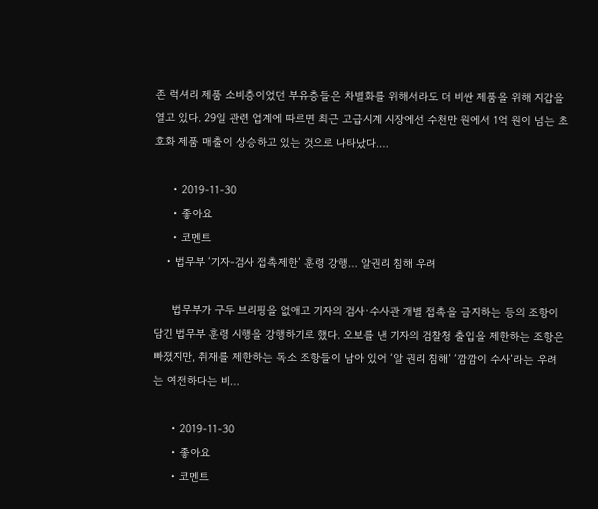존 럭셔리 제품 소비층이었던 부유층들은 차별화를 위해서라도 더 비싼 제품을 위해 지갑을 열고 있다. 29일 관련 업계에 따르면 최근 고급시계 시장에선 수천만 원에서 1억 원이 넘는 초호화 제품 매출이 상승하고 있는 것으로 나타났다.…

      • 2019-11-30
      • 좋아요
      • 코멘트
    • 법무부 ‘기자-검사 접촉제한’ 훈령 강행… 알권리 침해 우려

      법무부가 구두 브리핑을 없애고 기자의 검사·수사관 개별 접촉을 금지하는 등의 조항이 담긴 법무부 훈령 시행을 강행하기로 했다. 오보를 낸 기자의 검찰청 출입을 제한하는 조항은 빠졌지만, 취재를 제한하는 독소 조항들이 남아 있어 ‘알 권리 침해’ ‘깜깜이 수사’라는 우려는 여전하다는 비…

      • 2019-11-30
      • 좋아요
      • 코멘트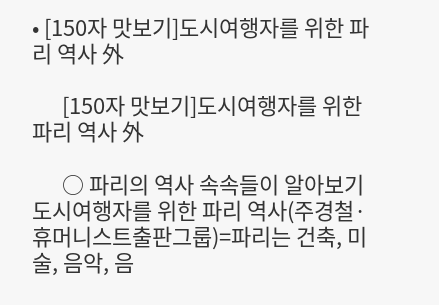• [150자 맛보기]도시여행자를 위한 파리 역사 外

      [150자 맛보기]도시여행자를 위한 파리 역사 外

      ○ 파리의 역사 속속들이 알아보기 도시여행자를 위한 파리 역사(주경철·휴머니스트출판그룹)=파리는 건축, 미술, 음악, 음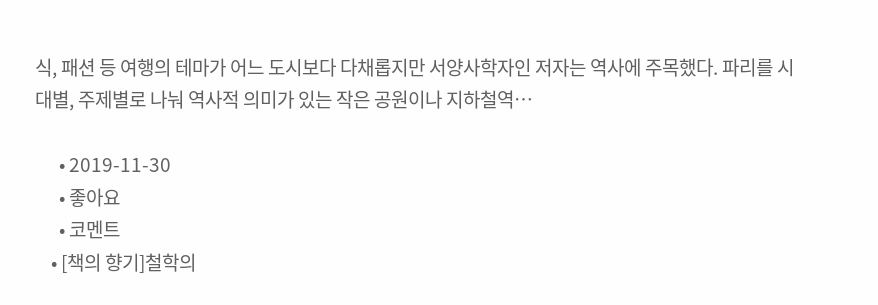식, 패션 등 여행의 테마가 어느 도시보다 다채롭지만 서양사학자인 저자는 역사에 주목했다. 파리를 시대별, 주제별로 나눠 역사적 의미가 있는 작은 공원이나 지하철역…

      • 2019-11-30
      • 좋아요
      • 코멘트
    • [책의 향기]철학의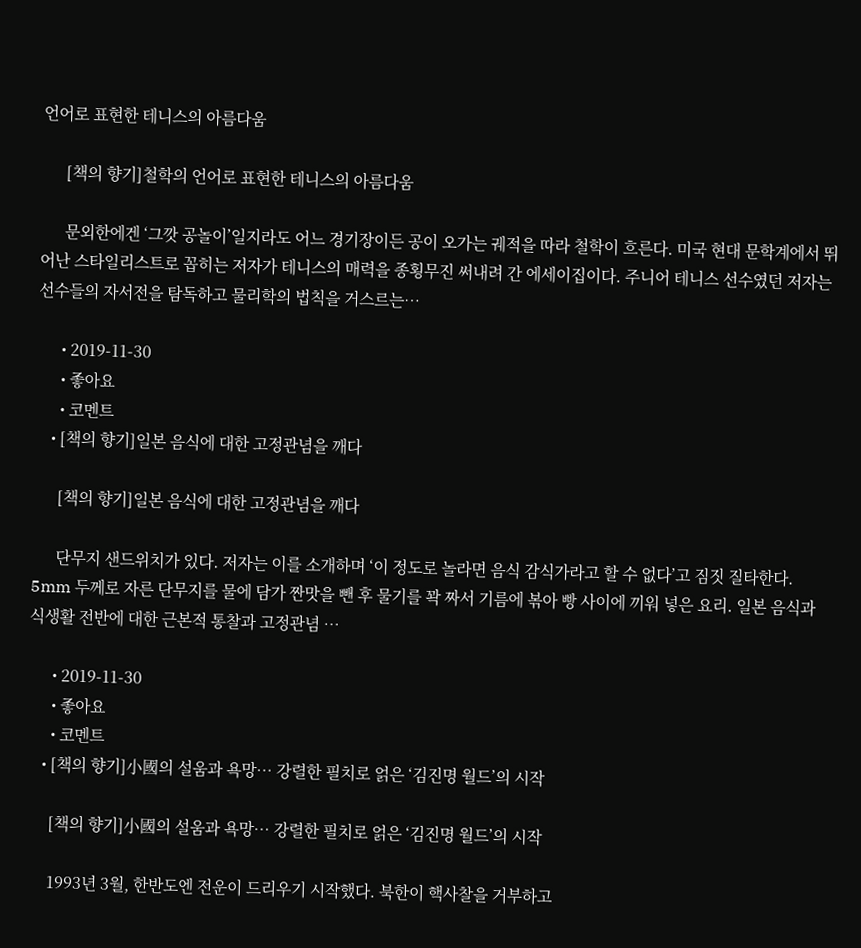언어로 표현한 테니스의 아름다움

      [책의 향기]철학의 언어로 표현한 테니스의 아름다움

      문외한에겐 ‘그깟 공놀이’일지라도 어느 경기장이든 공이 오가는 궤적을 따라 철학이 흐른다. 미국 현대 문학계에서 뛰어난 스타일리스트로 꼽히는 저자가 테니스의 매력을 종횡무진 써내려 간 에세이집이다. 주니어 테니스 선수였던 저자는 선수들의 자서전을 탐독하고 물리학의 법칙을 거스르는…

      • 2019-11-30
      • 좋아요
      • 코멘트
    • [책의 향기]일본 음식에 대한 고정관념을 깨다

      [책의 향기]일본 음식에 대한 고정관념을 깨다

      단무지 샌드위치가 있다. 저자는 이를 소개하며 ‘이 정도로 놀라면 음식 감식가라고 할 수 없다’고 짐짓 질타한다. 5mm 두께로 자른 단무지를 물에 담가 짠맛을 뺀 후 물기를 꽉 짜서 기름에 볶아 빵 사이에 끼워 넣은 요리. 일본 음식과 식생활 전반에 대한 근본적 통찰과 고정관념 …

      • 2019-11-30
      • 좋아요
      • 코멘트
    • [책의 향기]小國의 설움과 욕망… 강렬한 필치로 얽은 ‘김진명 월드’의 시작

      [책의 향기]小國의 설움과 욕망… 강렬한 필치로 얽은 ‘김진명 월드’의 시작

      1993년 3월, 한반도엔 전운이 드리우기 시작했다. 북한이 핵사찰을 거부하고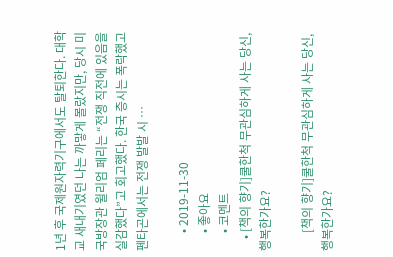1년 후 국제원자력기구에서도 탈퇴한다. 대학교 새내기였던 나는 까맣게 몰랐지만, 당시 미 국방장관 윌리엄 페리는 “전쟁 직전에 있음을 실감했다”고 회고했다. 한국 증시는 폭락했고 펜타곤에서는 전쟁 발발 시 …

      • 2019-11-30
      • 좋아요
      • 코멘트
    • [책의 향기]쿨한척 무관심하게 사는 당신, 행복한가요?

      [책의 향기]쿨한척 무관심하게 사는 당신, 행복한가요?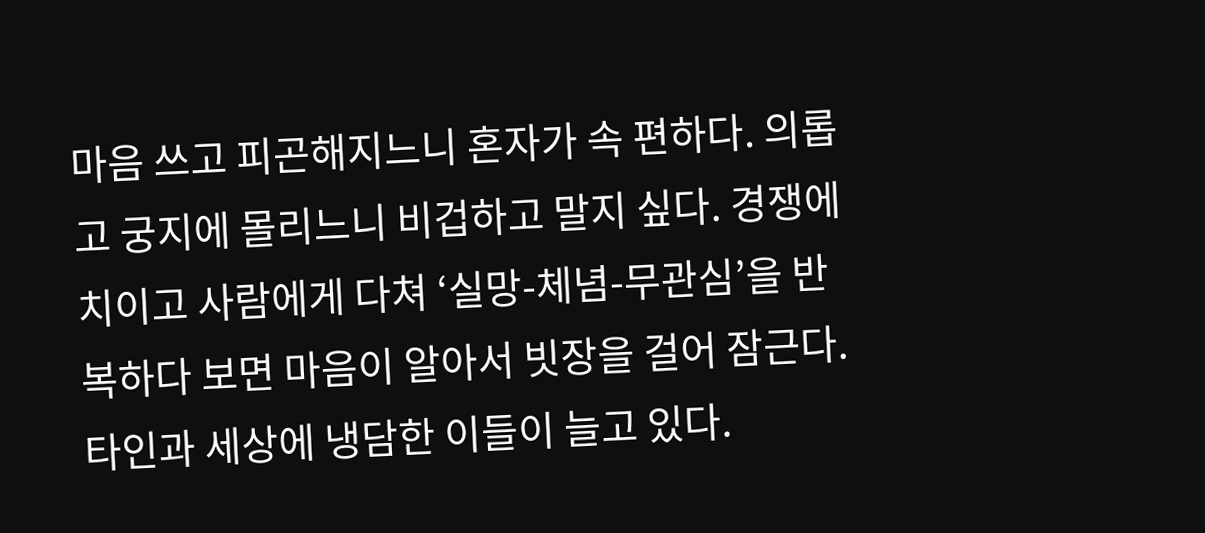마음 쓰고 피곤해지느니 혼자가 속 편하다. 의롭고 궁지에 몰리느니 비겁하고 말지 싶다. 경쟁에 치이고 사람에게 다쳐 ‘실망-체념-무관심’을 반복하다 보면 마음이 알아서 빗장을 걸어 잠근다. 타인과 세상에 냉담한 이들이 늘고 있다.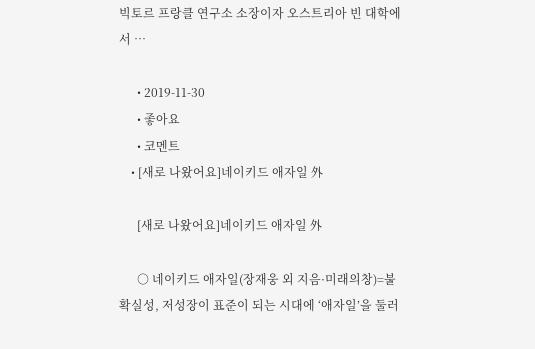빅토르 프랑클 연구소 소장이자 오스트리아 빈 대학에서 …

      • 2019-11-30
      • 좋아요
      • 코멘트
    • [새로 나왔어요]네이키드 애자일 外

      [새로 나왔어요]네이키드 애자일 外

      ○ 네이키드 애자일(장재웅 외 지음·미래의창)=불확실성, 저성장이 표준이 되는 시대에 ‘애자일’을 둘러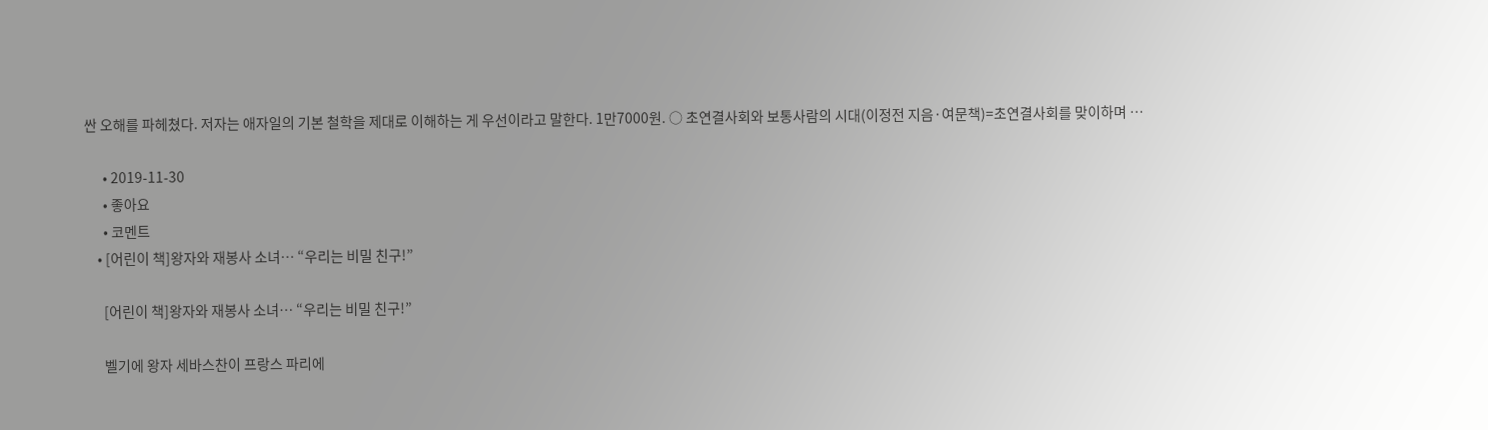싼 오해를 파헤쳤다. 저자는 애자일의 기본 철학을 제대로 이해하는 게 우선이라고 말한다. 1만7000원. ○ 초연결사회와 보통사람의 시대(이정전 지음·여문책)=초연결사회를 맞이하며 …

      • 2019-11-30
      • 좋아요
      • 코멘트
    • [어린이 책]왕자와 재봉사 소녀… “우리는 비밀 친구!”

      [어린이 책]왕자와 재봉사 소녀… “우리는 비밀 친구!”

      벨기에 왕자 세바스찬이 프랑스 파리에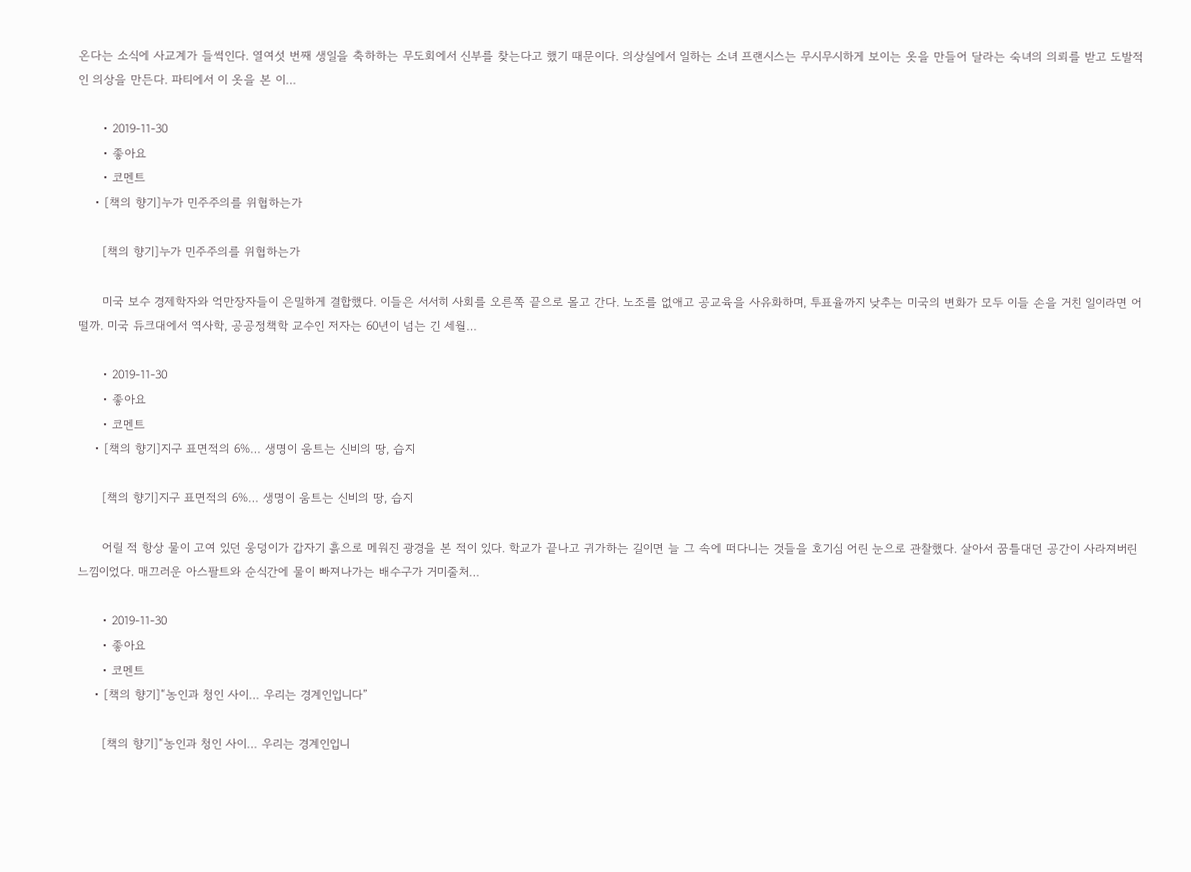온다는 소식에 사교계가 들썩인다. 열여섯 번째 생일을 축하하는 무도회에서 신부를 찾는다고 했기 때문이다. 의상실에서 일하는 소녀 프랜시스는 무시무시하게 보이는 옷을 만들어 달라는 숙녀의 의뢰를 받고 도발적인 의상을 만든다. 파티에서 이 옷을 본 이…

      • 2019-11-30
      • 좋아요
      • 코멘트
    • [책의 향기]누가 민주주의를 위협하는가

      [책의 향기]누가 민주주의를 위협하는가

      미국 보수 경제학자와 억만장자들이 은밀하게 결합했다. 이들은 서서히 사회를 오른쪽 끝으로 몰고 간다. 노조를 없애고 공교육을 사유화하며, 투표율까지 낮추는 미국의 변화가 모두 이들 손을 거친 일이라면 어떨까. 미국 듀크대에서 역사학, 공공정책학 교수인 저자는 60년이 넘는 긴 세월…

      • 2019-11-30
      • 좋아요
      • 코멘트
    • [책의 향기]지구 표면적의 6%… 생명이 움트는 신비의 땅, 습지

      [책의 향기]지구 표면적의 6%… 생명이 움트는 신비의 땅, 습지

      어릴 적 항상 물이 고여 있던 웅덩이가 갑자기 흙으로 메워진 광경을 본 적이 있다. 학교가 끝나고 귀가하는 길이면 늘 그 속에 떠다니는 것들을 호기심 어린 눈으로 관찰했다. 살아서 꿈틀대던 공간이 사라져버린 느낌이었다. 매끄러운 아스팔트와 순식간에 물이 빠져나가는 배수구가 거미줄처…

      • 2019-11-30
      • 좋아요
      • 코멘트
    • [책의 향기]“농인과 청인 사이… 우리는 경계인입니다”

      [책의 향기]“농인과 청인 사이… 우리는 경계인입니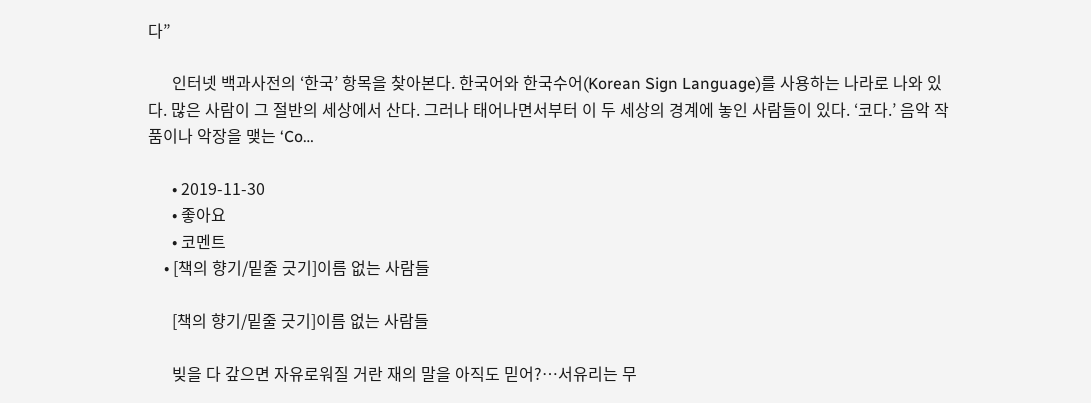다”

      인터넷 백과사전의 ‘한국’ 항목을 찾아본다. 한국어와 한국수어(Korean Sign Language)를 사용하는 나라로 나와 있다. 많은 사람이 그 절반의 세상에서 산다. 그러나 태어나면서부터 이 두 세상의 경계에 놓인 사람들이 있다. ‘코다.’ 음악 작품이나 악장을 맺는 ‘Co…

      • 2019-11-30
      • 좋아요
      • 코멘트
    • [책의 향기/밑줄 긋기]이름 없는 사람들

      [책의 향기/밑줄 긋기]이름 없는 사람들

      빚을 다 갚으면 자유로워질 거란 재의 말을 아직도 믿어?…서유리는 무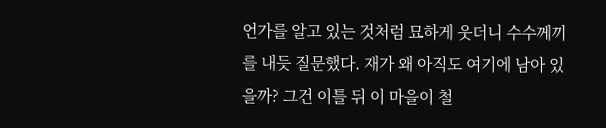언가를 알고 있는 것처럼 묘하게 웃더니 수수께끼를 내듯 질문했다. 재가 왜 아직도 여기에 남아 있을까? 그건 이틀 뒤 이 마을이 철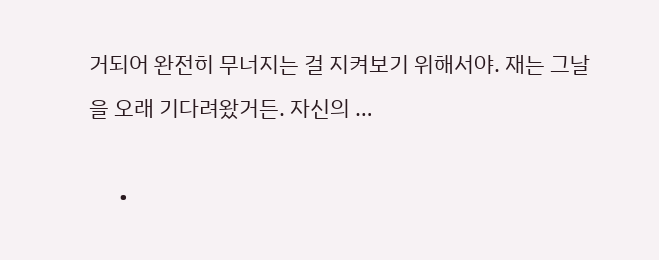거되어 완전히 무너지는 걸 지켜보기 위해서야. 재는 그날을 오래 기다려왔거든. 자신의 …

      •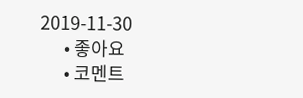2019-11-30
      • 좋아요
      • 코멘트